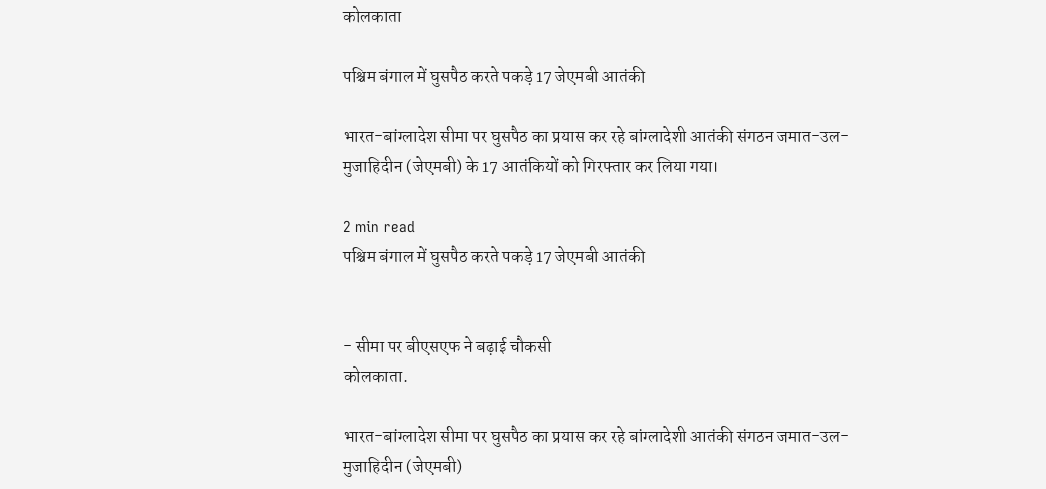कोलकाता

पश्चिम बंगाल में घुसपैठ करते पकड़े 17 जेएमबी आतंकी

भारत-बांग्लादेश सीमा पर घुसपैठ का प्रयास कर रहे बांग्लादेशी आतंकी संगठन जमात-उल-मुजाहिदीन (जेएमबी) के 17 आतंकियों को गिरफ्तार कर लिया गया।

2 min read
पश्चिम बंगाल में घुसपैठ करते पकड़े 17 जेएमबी आतंकी


- सीमा पर बीएसएफ ने बढ़ाई चौकसी
कोलकाता.

भारत-बांग्लादेश सीमा पर घुसपैठ का प्रयास कर रहे बांग्लादेशी आतंकी संगठन जमात-उल-मुजाहिदीन (जेएमबी)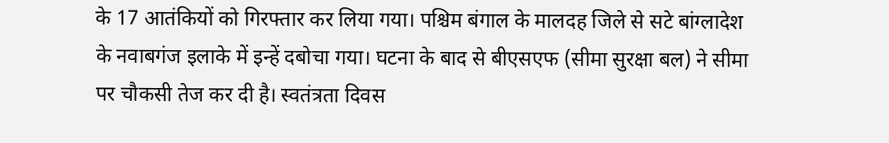के 17 आतंकियों को गिरफ्तार कर लिया गया। पश्चिम बंगाल के मालदह जिले से सटे बांग्लादेश के नवाबगंज इलाके में इन्हें दबोचा गया। घटना के बाद से बीएसएफ (सीमा सुरक्षा बल) ने सीमा पर चौकसी तेज कर दी है। स्वतंत्रता दिवस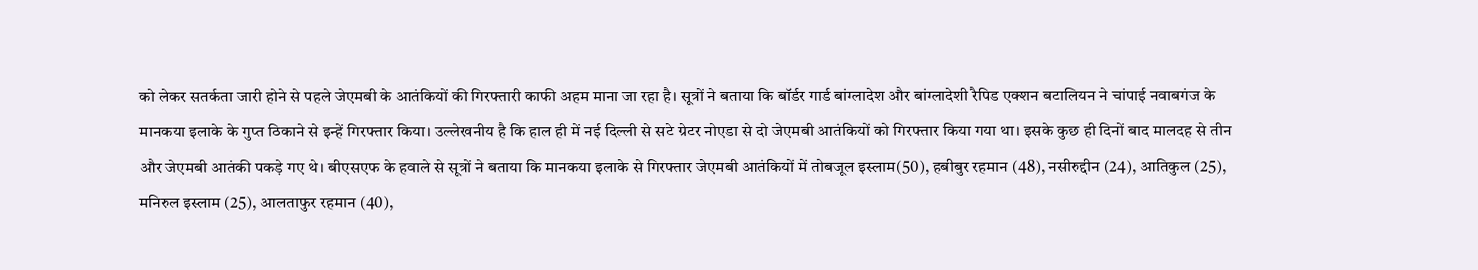को लेकर सतर्कता जारी होने से पहले जेएमबी के आतंकियों की गिरफ्तारी काफी अहम माना जा रहा है। सूत्रों ने बताया कि बॉर्डर गार्ड बांग्लादेश और बांग्लादेशी रैपिड एक्शन बटालियन ने चांपाई नवाबगंज के मानकया इलाके के गुप्त ठिकाने से इन्हें गिरफ्तार किया। उल्लेखनीय है कि हाल ही में नई दिल्ली से सटे ग्रेटर नोएडा से दो जेएमबी आतंकियों को गिरफ्तार किया गया था। इसके कुछ ही दिनों बाद मालदह से तीन और जेएमबी आतंकी पकड़े गए थे। बीएसएफ के हवाले से सूत्रों ने बताया कि मानकया इलाके से गिरफ्तार जेएमबी आतंकियों में तोबजूल इस्लाम(50), हबीबुर रहमान (48), नसीरुद्दीन (24), आतिकुल (25), मनिरुल इस्लाम (25), आलताफुर रहमान (40),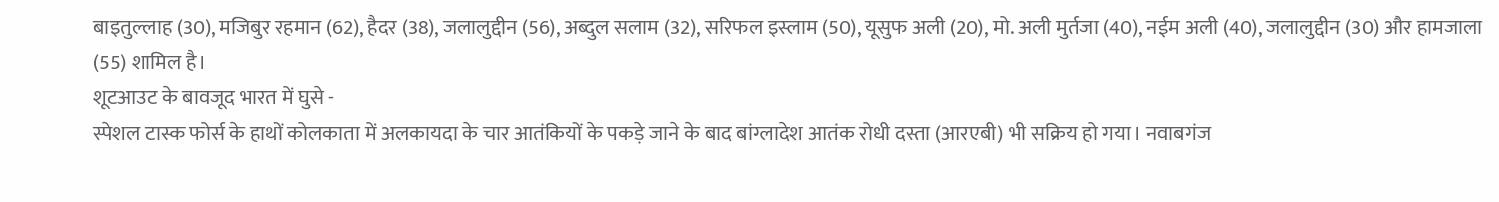बाइतुल्लाह (30), मजिबुर रहमान (62), हैदर (38), जलालुद्दीन (56), अब्दुल सलाम (32), सरिफल इस्लाम (50), यूसुफ अली (20), मो. अली मुर्तजा (40), नईम अली (40), जलालुद्दीन (30) और हामजाला (55) शामिल है।
शूटआउट के बावजूद भारत में घुसे -
स्पेशल टास्क फोर्स के हाथों कोलकाता में अलकायदा के चार आतंकियों के पकड़े जाने के बाद बांग्लादेश आतंक रोधी दस्ता (आरएबी) भी सक्रिय हो गया। नवाबगंज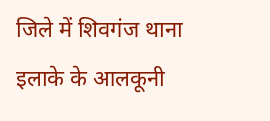जिले में शिवगंज थाना इलाके के आलकूनी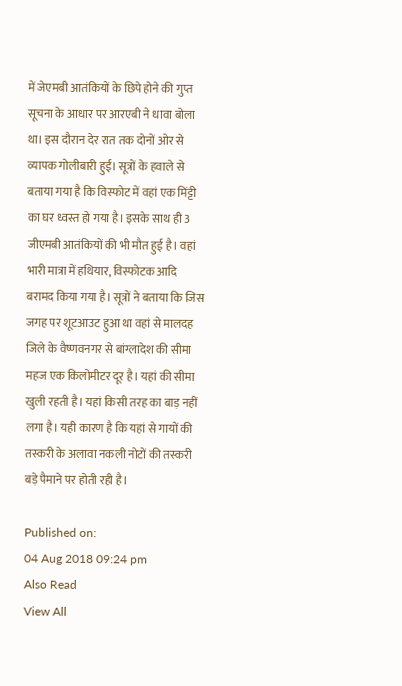में जेएमबी आतंकियों के छिपे होने की गुप्त सूचना के आधार पर आरएबी ने धावा बोला था। इस दौरान देर रात तक दोनों ओर से व्यापक गोलीबारी हुई। सूत्रों के हवाले से बताया गया है कि विस्फोट में वहां एक मिंट्टी का घर ध्वस्त हो गया है। इसके साथ ही 3 जीएमबी आतंकियों की भी मौत हुई है। वहां भारी मात्रा में हथियार, विस्फोटक आदि बरामद किया गया है। सूत्रों ने बताया कि जिस जगह पर शूटआउट हुआ था वहां से मालदह जिले के वैष्णवनगर से बांग्लादेश की सीमा महज एक किलोमीटर दूर है। यहां की सीमा खुली रहती है। यहां किसी तरह का बाड़ नहीं लगा है। यही कारण है कि यहां से गायों की तस्करी के अलावा नकली नोटों की तस्करी बड़े पैमाने पर होती रही है।

Published on:
04 Aug 2018 09:24 pm
Also Read
View All